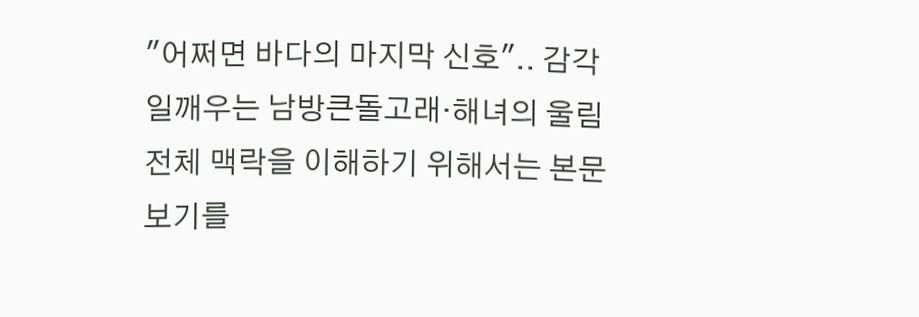"어쩌면 바다의 마지막 신호".. 감각 일깨우는 남방큰돌고래·해녀의 울림
전체 맥락을 이해하기 위해서는 본문 보기를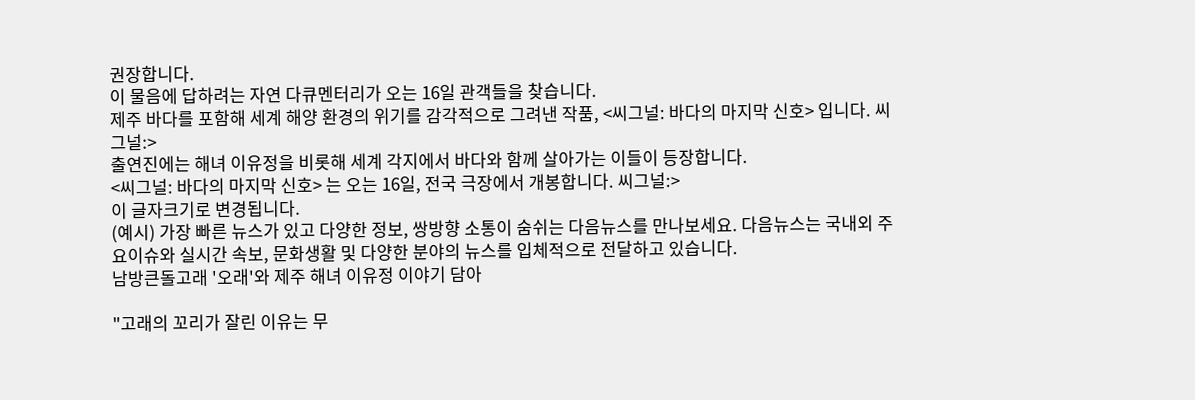권장합니다.
이 물음에 답하려는 자연 다큐멘터리가 오는 16일 관객들을 찾습니다.
제주 바다를 포함해 세계 해양 환경의 위기를 감각적으로 그려낸 작품, <씨그널: 바다의 마지막 신호> 입니다. 씨그널:>
출연진에는 해녀 이유정을 비롯해 세계 각지에서 바다와 함께 살아가는 이들이 등장합니다.
<씨그널: 바다의 마지막 신호> 는 오는 16일, 전국 극장에서 개봉합니다. 씨그널:>
이 글자크기로 변경됩니다.
(예시) 가장 빠른 뉴스가 있고 다양한 정보, 쌍방향 소통이 숨쉬는 다음뉴스를 만나보세요. 다음뉴스는 국내외 주요이슈와 실시간 속보, 문화생활 및 다양한 분야의 뉴스를 입체적으로 전달하고 있습니다.
남방큰돌고래 '오래'와 제주 해녀 이유정 이야기 담아

"고래의 꼬리가 잘린 이유는 무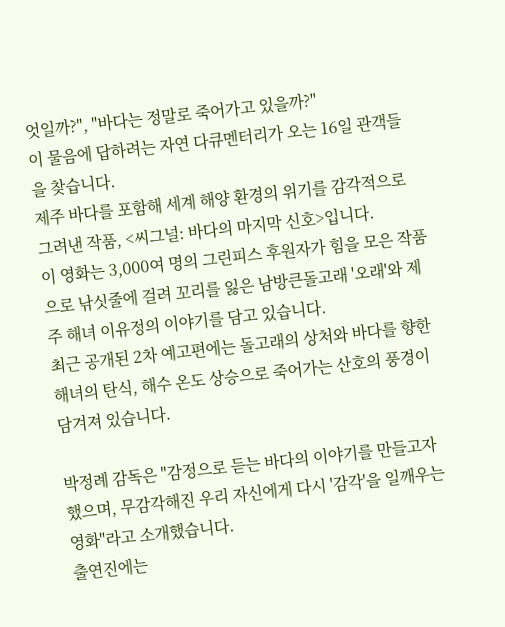엇일까?", "바다는 정말로 죽어가고 있을까?"
이 물음에 답하려는 자연 다큐멘터리가 오는 16일 관객들을 찾습니다.
제주 바다를 포함해 세계 해양 환경의 위기를 감각적으로 그려낸 작품, <씨그널: 바다의 마지막 신호>입니다.
이 영화는 3,000여 명의 그린피스 후원자가 힘을 모은 작품으로 낚싯줄에 걸려 꼬리를 잃은 남방큰돌고래 '오래'와 제주 해녀 이유정의 이야기를 담고 있습니다.
최근 공개된 2차 예고편에는 돌고래의 상처와 바다를 향한 해녀의 탄식, 해수 온도 상승으로 죽어가는 산호의 풍경이 담겨져 있습니다.

박정례 감독은 "감정으로 듣는 바다의 이야기를 만들고자 했으며, 무감각해진 우리 자신에게 다시 '감각'을 일깨우는 영화"라고 소개했습니다.
출연진에는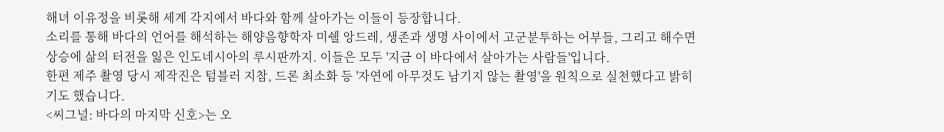해녀 이유정을 비롯해 세계 각지에서 바다와 함께 살아가는 이들이 등장합니다.
소리를 통해 바다의 언어를 해석하는 해양음향학자 미쉘 앙드레, 생존과 생명 사이에서 고군분투하는 어부들, 그리고 해수면 상승에 삶의 터전을 잃은 인도네시아의 루시판까지. 이들은 모두 '지금 이 바다에서 살아가는 사람들'입니다.
한편 제주 촬영 당시 제작진은 텀블러 지참, 드론 최소화 등 '자연에 아무것도 남기지 않는 촬영'을 원칙으로 실천했다고 밝히기도 했습니다.
<씨그널: 바다의 마지막 신호>는 오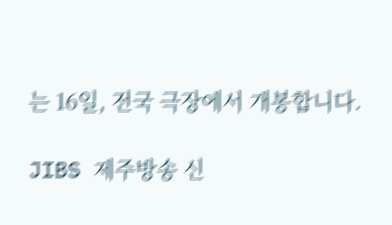는 16일, 전국 극장에서 개봉합니다.

JIBS 제주방송 신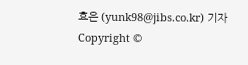효은 (yunk98@jibs.co.kr) 기자
Copyright ©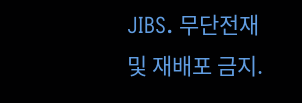JIBS. 무단전재 및 재배포 금지.